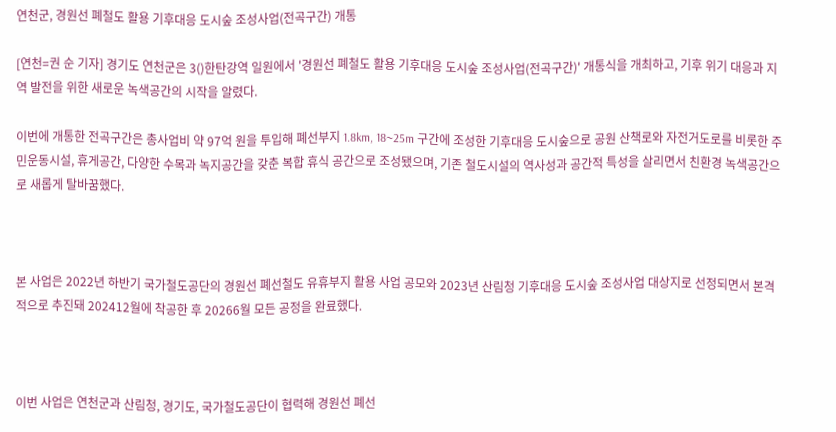연천군, 경원선 폐철도 활용 기후대응 도시숲 조성사업(전곡구간) 개통

[연천=권 순 기자] 경기도 연천군은 3()한탄강역 일원에서 '경원선 폐철도 활용 기후대응 도시숲 조성사업(전곡구간)' 개통식을 개최하고, 기후 위기 대응과 지역 발전을 위한 새로운 녹색공간의 시작을 알렸다.

이번에 개통한 전곡구간은 총사업비 약 97억 원을 투입해 폐선부지 1.8km, 18~25m 구간에 조성한 기후대응 도시숲으로 공원 산책로와 자전거도로를 비롯한 주민운동시설, 휴게공간, 다양한 수목과 녹지공간을 갖춘 복합 휴식 공간으로 조성됐으며, 기존 철도시설의 역사성과 공간적 특성을 살리면서 친환경 녹색공간으로 새롭게 탈바꿈했다.



본 사업은 2022년 하반기 국가철도공단의 경원선 폐선철도 유휴부지 활용 사업 공모와 2023년 산림청 기후대응 도시숲 조성사업 대상지로 선정되면서 본격적으로 추진돼 202412월에 착공한 후 20266월 모든 공정을 완료했다.



이번 사업은 연천군과 산림청, 경기도, 국가철도공단이 협력해 경원선 폐선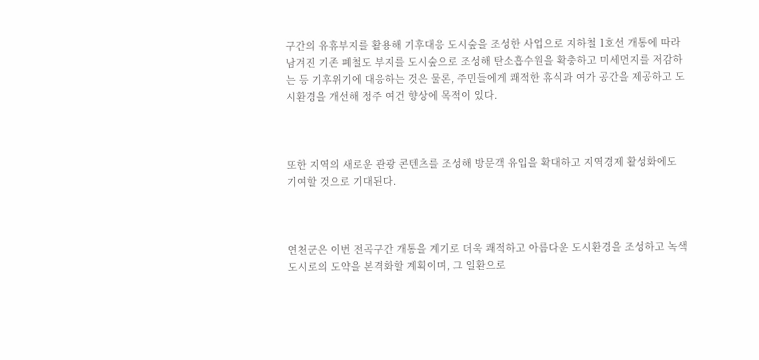구간의 유휴부지를 활용해 기후대응 도시숲을 조성한 사업으로 지하철 1호선 개통에 따라 남겨진 기존 폐철도 부지를 도시숲으로 조성해 탄소흡수원을 확충하고 미세먼지를 저감하는 등 기후위기에 대응하는 것은 물론, 주민들에게 쾌적한 휴식과 여가 공간을 제공하고 도시환경을 개선해 정주 여건 향상에 목적이 있다.



또한 지역의 새로운 관광 콘텐츠를 조성해 방문객 유입을 확대하고 지역경제 활성화에도 기여할 것으로 기대된다.



연천군은 이번 전곡구간 개통을 계기로 더욱 쾌적하고 아름다운 도시환경을 조성하고 녹색도시로의 도약을 본격화할 계획이며, 그 일환으로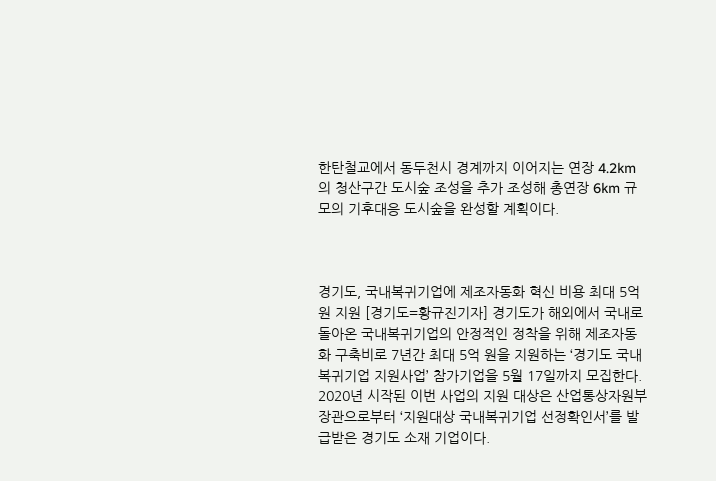한탄철교에서 동두천시 경계까지 이어지는 연장 4.2km의 청산구간 도시숲 조성을 추가 조성해 총연장 6km 규모의 기후대응 도시숲을 완성할 계획이다.



경기도, 국내복귀기업에 제조자동화 혁신 비용 최대 5억 원 지원 [경기도=황규진기자] 경기도가 해외에서 국내로 돌아온 국내복귀기업의 안정적인 정착을 위해 제조자동화 구축비로 7년간 최대 5억 원을 지원하는 ‘경기도 국내복귀기업 지원사업’ 참가기업을 5월 17일까지 모집한다. 2020년 시작된 이번 사업의 지원 대상은 산업통상자원부장관으로부터 ‘지원대상 국내복귀기업 선정확인서’를 발급받은 경기도 소재 기업이다.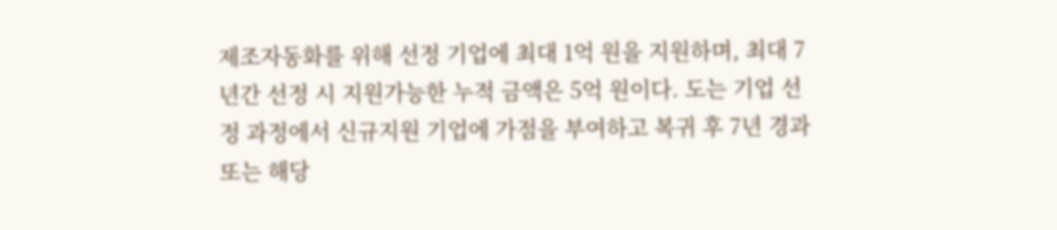제조자동화를 위해 선정 기업에 최대 1억 원을 지원하며, 최대 7년간 선정 시 지원가능한 누적 금액은 5억 원이다. 도는 기업 선정 과정에서 신규지원 기업에 가점을 부여하고 복귀 후 7년 경과 또는 해당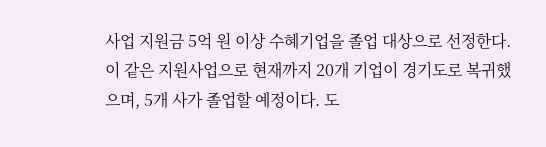사업 지원금 5억 원 이상 수혜기업을 졸업 대상으로 선정한다. 이 같은 지원사업으로 현재까지 20개 기업이 경기도로 복귀했으며, 5개 사가 졸업할 예정이다. 도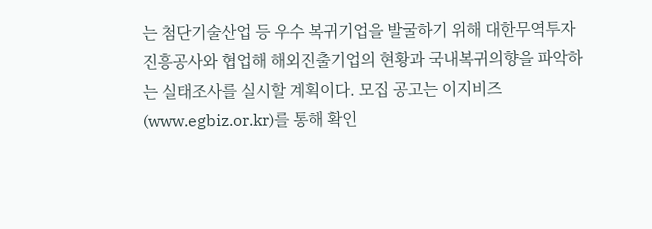는 첨단기술산업 등 우수 복귀기업을 발굴하기 위해 대한무역투자진흥공사와 협업해 해외진출기업의 현황과 국내복귀의향을 파악하는 실태조사를 실시할 계획이다. 모집 공고는 이지비즈(www.egbiz.or.kr)를 통해 확인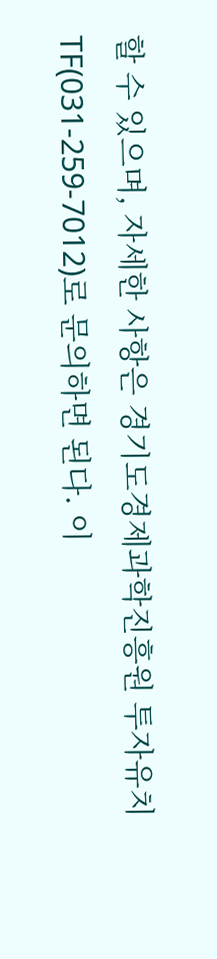할 수 있으며, 자세한 사항은 경기도경제과학진흥원 투자유치TF(031-259-7012)로 문의하면 된다. 이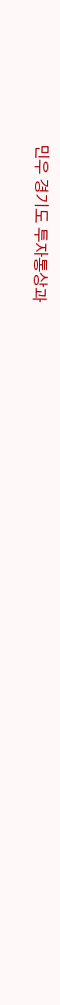민우 경기도 투자통상과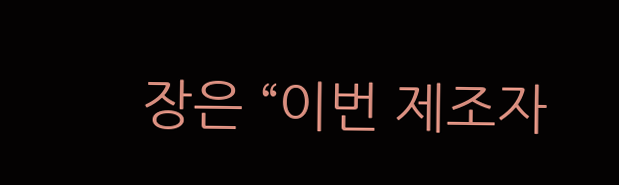장은 “이번 제조자